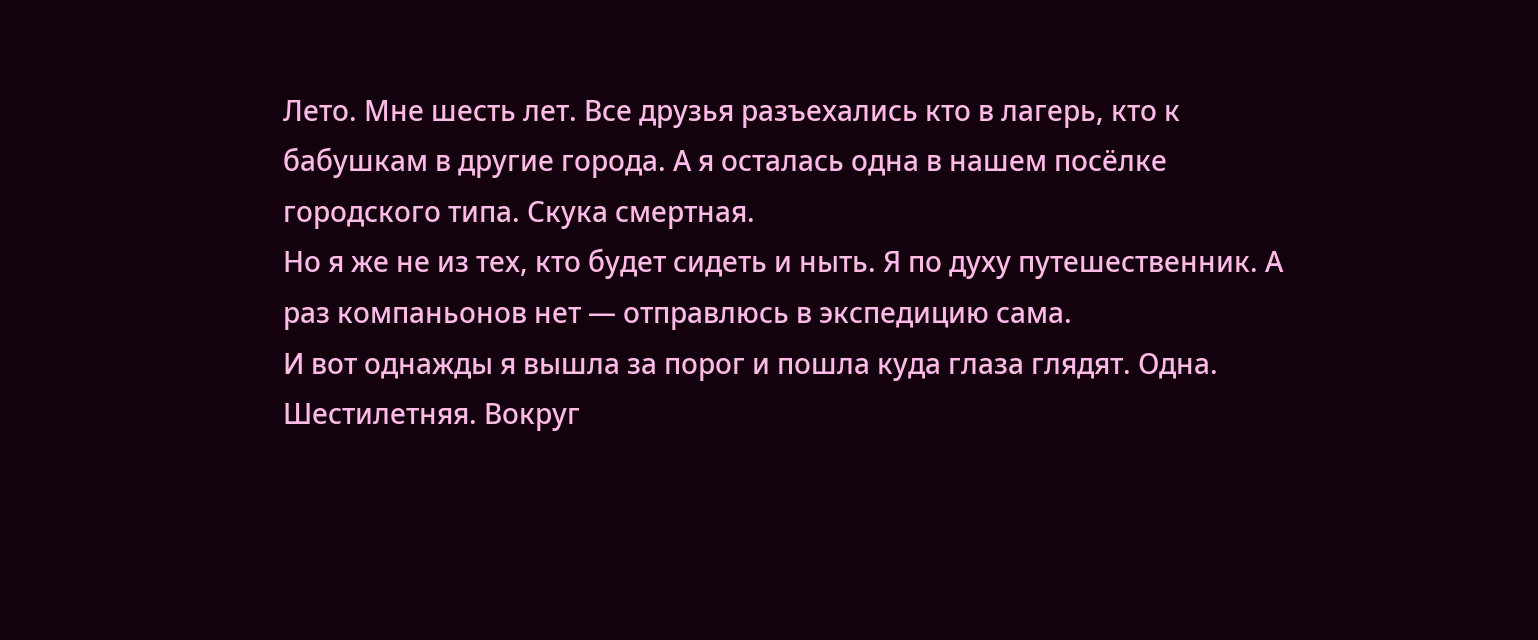Лето. Мне шесть лет. Все друзья разъехались кто в лагерь, кто к бабушкам в другие города. А я осталась одна в нашем посёлке городского типа. Скука смертная.
Но я же не из тех, кто будет сидеть и ныть. Я по духу путешественник. А раз компаньонов нет — отправлюсь в экспедицию сама.
И вот однажды я вышла за порог и пошла куда глаза глядят. Одна. Шестилетняя. Вокруг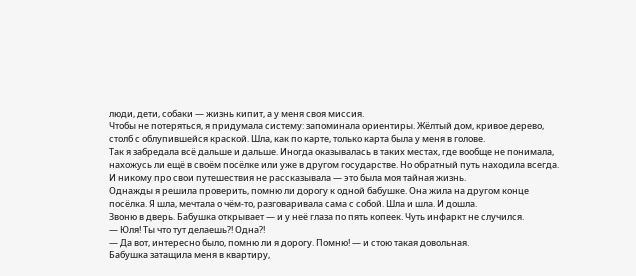люди, дети, собаки — жизнь кипит, а у меня своя миссия.
Чтобы не потеряться, я придумала систему: запоминала ориентиры. Жёлтый дом, кривое дерево, столб с облупившейся краской. Шла, как по карте, только карта была у меня в голове.
Так я забредала всё дальше и дальше. Иногда оказывалась в таких местах, где вообще не понимала, нахожусь ли ещё в своём посёлке или уже в другом государстве. Но обратный путь находила всегда. И никому про свои путешествия не рассказывала — это была моя тайная жизнь.
Однажды я решила проверить, помню ли дорогу к одной бабушке. Она жила на другом конце посёлка. Я шла, мечтала о чём-то, разговаривала сама с собой. Шла и шла. И дошла.
Звоню в дверь. Бабушка открывает — и у неё глаза по пять копеек. Чуть инфаркт не случился.
— Юля! Ты что тут делаешь?! Одна?!
— Да вот, интересно было, помню ли я дорогу. Помню! — и стою такая довольная.
Бабушка затащила меня в квартиру,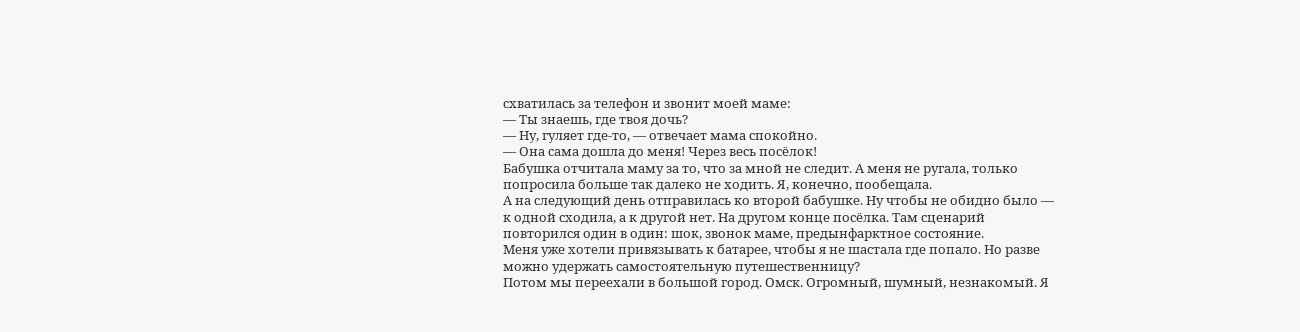схватилась за телефон и звонит моей маме:
— Ты знаешь, где твоя дочь?
— Ну, гуляет где-то, — отвечает мама спокойно.
— Она сама дошла до меня! Через весь посёлок!
Бабушка отчитала маму за то, что за мной не следит. А меня не ругала, только попросила больше так далеко не ходить. Я, конечно, пообещала.
А на следующий день отправилась ко второй бабушке. Ну чтобы не обидно было — к одной сходила, а к другой нет. На другом конце посёлка. Там сценарий повторился один в один: шок, звонок маме, предынфарктное состояние.
Меня уже хотели привязывать к батарее, чтобы я не шастала где попало. Но разве можно удержать самостоятельную путешественницу?
Потом мы переехали в большой город. Омск. Огромный, шумный, незнакомый. Я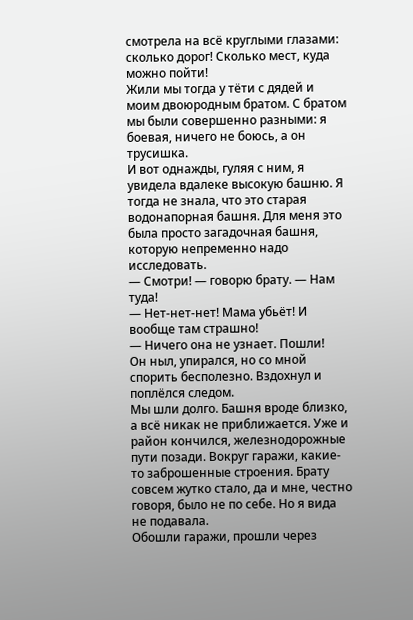смотрела на всё круглыми глазами: сколько дорог! Сколько мест, куда можно пойти!
Жили мы тогда у тёти с дядей и моим двоюродным братом. С братом мы были совершенно разными: я боевая, ничего не боюсь, а он трусишка.
И вот однажды, гуляя с ним, я увидела вдалеке высокую башню. Я тогда не знала, что это старая водонапорная башня. Для меня это была просто загадочная башня, которую непременно надо исследовать.
— Смотри! — говорю брату. — Нам туда!
— Нет-нет-нет! Мама убьёт! И вообще там страшно!
— Ничего она не узнает. Пошли!
Он ныл, упирался, но со мной спорить бесполезно. Вздохнул и поплёлся следом.
Мы шли долго. Башня вроде близко, а всё никак не приближается. Уже и район кончился, железнодорожные пути позади. Вокруг гаражи, какие-то заброшенные строения. Брату совсем жутко стало, да и мне, честно говоря, было не по себе. Но я вида не подавала.
Обошли гаражи, прошли через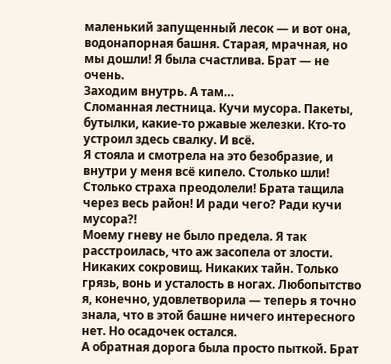маленький запущенный лесок — и вот она, водонапорная башня. Старая, мрачная, но мы дошли! Я была счастлива. Брат — не очень.
Заходим внутрь. А там…
Сломанная лестница. Кучи мусора. Пакеты, бутылки, какие-то ржавые железки. Кто-то устроил здесь свалку. И всё.
Я стояла и смотрела на это безобразие, и внутри у меня всё кипело. Столько шли! Столько страха преодолели! Брата тащила через весь район! И ради чего? Ради кучи мусора?!
Моему гневу не было предела. Я так расстроилась, что аж засопела от злости. Никаких сокровищ. Никаких тайн. Только грязь, вонь и усталость в ногах. Любопытство я, конечно, удовлетворила — теперь я точно знала, что в этой башне ничего интересного нет. Но осадочек остался.
А обратная дорога была просто пыткой. Брат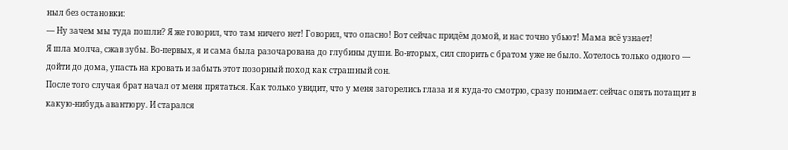ныл без остановки:
— Ну зачем мы туда пошли? Я же говорил, что там ничего нет! Говорил, что опасно! Вот сейчас придём домой, и нас точно убьют! Мама всё узнает!
Я шла молча, сжав зубы. Во-первых, я и сама была разочарована до глубины души. Во-вторых, сил спорить с братом уже не было. Хотелось только одного — дойти до дома, упасть на кровать и забыть этот позорный поход как страшный сон.
После того случая брат начал от меня прятаться. Как только увидит, что у меня загорелись глаза и я куда-то смотрю, сразу понимает: сейчас опять потащит в какую-нибудь авантюру. И старался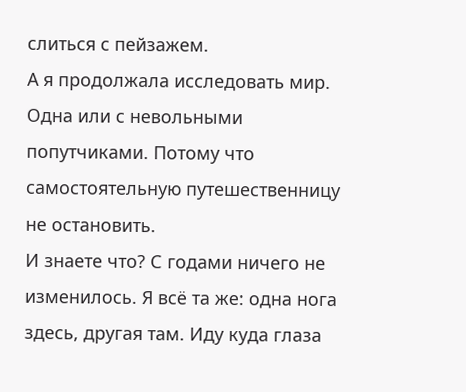слиться с пейзажем.
А я продолжала исследовать мир. Одна или с невольными попутчиками. Потому что самостоятельную путешественницу не остановить.
И знаете что? С годами ничего не изменилось. Я всё та же: одна нога здесь, другая там. Иду куда глаза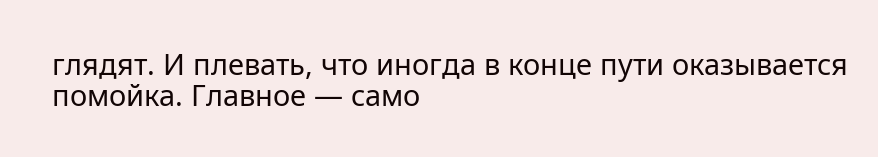глядят. И плевать, что иногда в конце пути оказывается помойка. Главное — само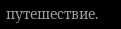путешествие.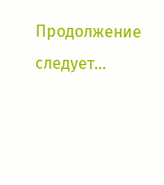Продолжение следует...